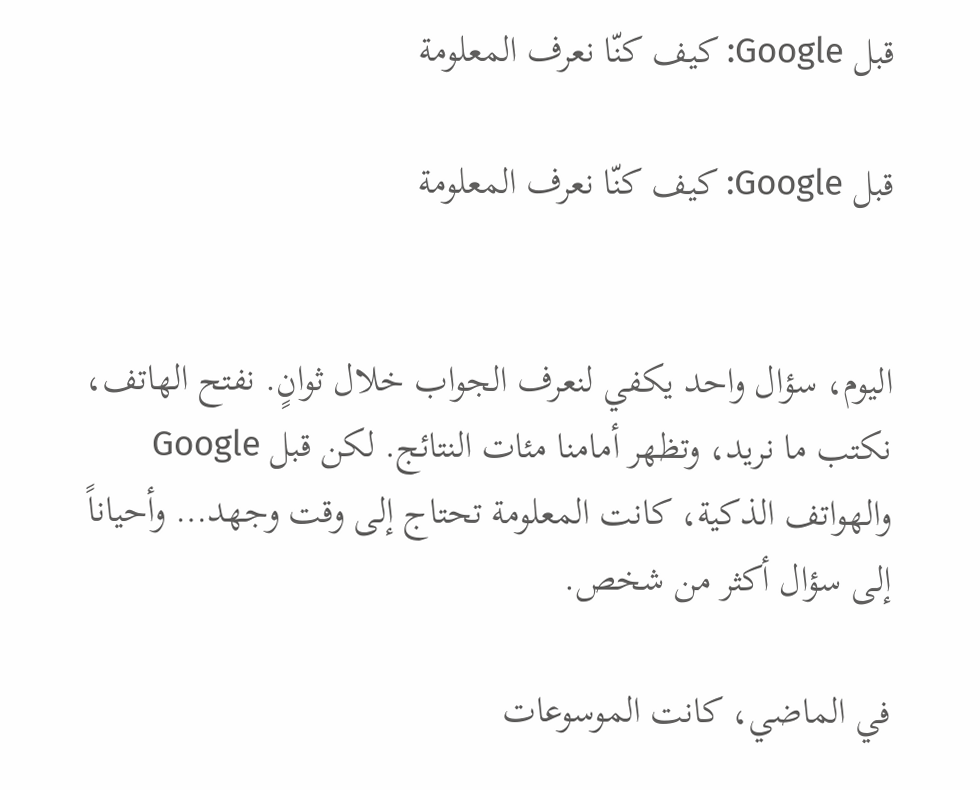قبل Google: كيف كنّا نعرف المعلومة

قبل Google: كيف كنّا نعرف المعلومة


اليوم، سؤال واحد يكفي لنعرف الجواب خلال ثوانٍ. نفتح الهاتف، نكتب ما نريد، وتظهر أمامنا مئات النتائج. لكن قبل Google والهواتف الذكية، كانت المعلومة تحتاج إلى وقت وجهد… وأحياناً إلى سؤال أكثر من شخص.

في الماضي، كانت الموسوعات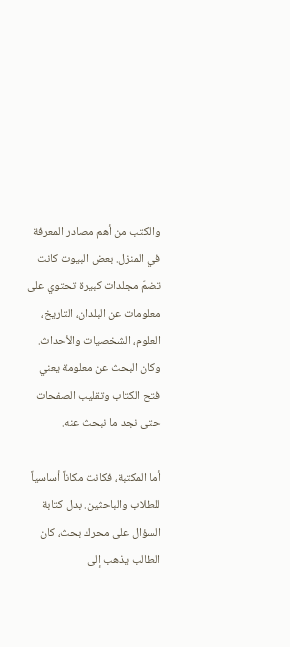والكتب من أهم مصادر المعرفة في المنزل. بعض البيوت كانت تضمّ مجلدات كبيرة تحتوي على معلومات عن البلدان، التاريخ، العلوم، الشخصيات والأحداث. وكان البحث عن معلومة يعني فتح الكتاب وتقليب الصفحات حتى نجد ما نبحث عنه.

أما المكتبة، فكانت مكاناً أساسياً للطلاب والباحثين. بدل كتابة السؤال على محرك بحث، كان الطالب يذهب إلى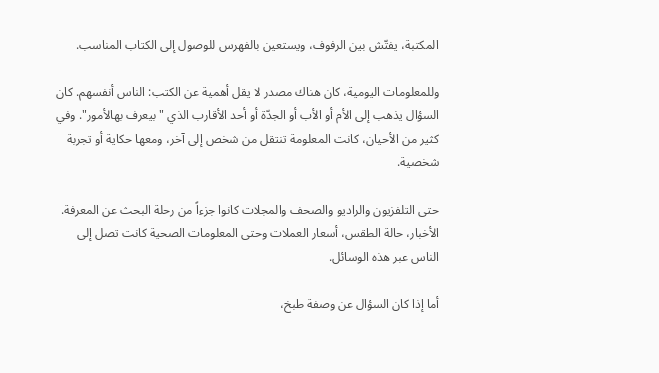المكتبة، يفتّش بين الرفوف، ويستعين بالفهرس للوصول إلى الكتاب المناسب.

وللمعلومات اليومية، كان هناك مصدر لا يقل أهمية عن الكتب: الناس أنفسهم. كان السؤال يذهب إلى الأم أو الأب أو الجدّة أو أحد الأقارب الذي "بيعرف بهالأمور". وفي كثير من الأحيان، كانت المعلومة تنتقل من شخص إلى آخر، ومعها حكاية أو تجربة شخصية.

حتى التلفزيون والراديو والصحف والمجلات كانوا جزءاً من رحلة البحث عن المعرفة. الأخبار، حالة الطقس، أسعار العملات وحتى المعلومات الصحية كانت تصل إلى الناس عبر هذه الوسائل.

أما إذا كان السؤال عن وصفة طبخ،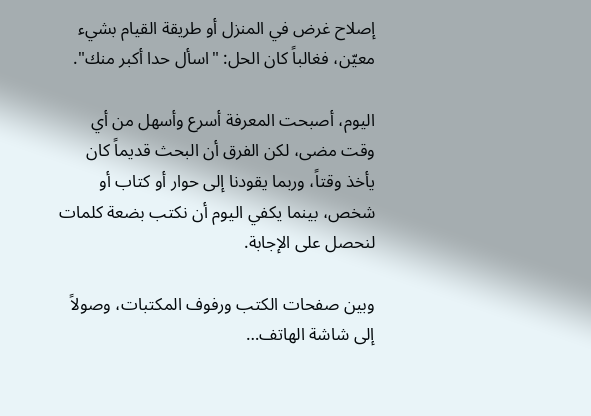إصلاح غرض في المنزل أو طريقة القيام بشيء معيّن، فغالباً كان الحل: "اسأل حدا أكبر منك".

اليوم، أصبحت المعرفة أسرع وأسهل من أي وقت مضى، لكن الفرق أن البحث قديماً كان يأخذ وقتاً، وربما يقودنا إلى حوار أو كتاب أو شخص، بينما يكفي اليوم أن نكتب بضعة كلمات لنحصل على الإجابة.

وبين صفحات الكتب ورفوف المكتبات، وصولاً إلى شاشة الهاتف…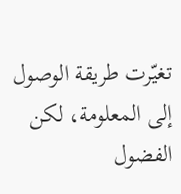تغيّرت طريقة الوصول إلى المعلومة، لكن الفضول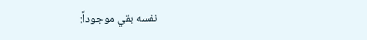نفسه بقي موجوداً: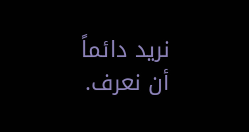نريد دائماً أن نعرف.